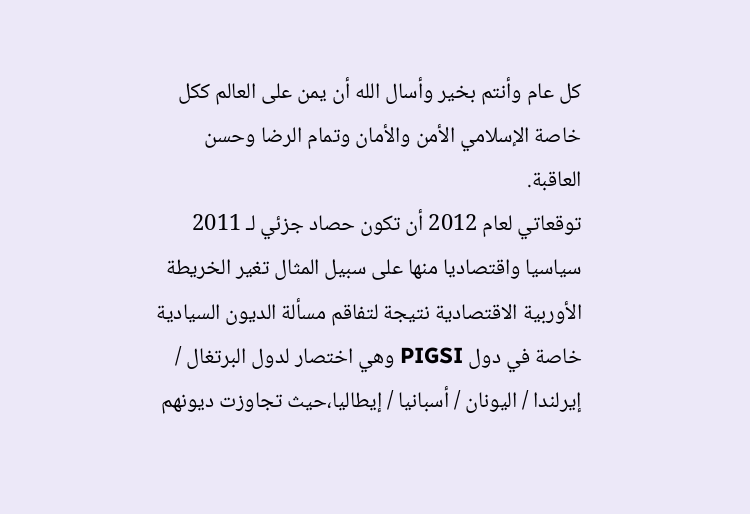كل عام وأنتم بخير وأسال الله أن يمن على العالم ككل خاصة الإسلامي الأمن والأمان وتمام الرضا وحسن العاقبة.
توقعاتي لعام 2012 أن تكون حصاد جزئي لـ 2011 سياسيا واقتصاديا منها على سبيل المثال تغير الخريطة الأوربية الاقتصادية نتيجة لتفاقم مسألة الديون السيادية خاصة في دول PIGSI وهي اختصار لدول البرتغال / إيرلندا / اليونان / أسبانيا / إيطاليا،حيث تجاوزت ديونهم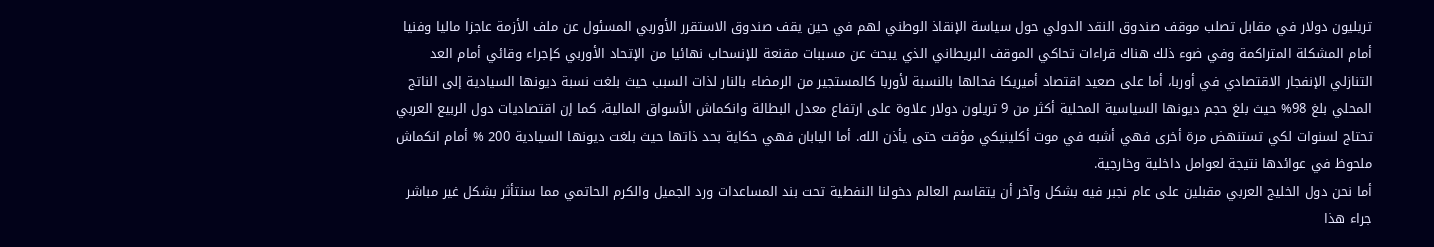تريليون دولار في مقابل تصلب موقف صندوق النقد الدولي حول سياسة الإنقاذ الوطني لهم في حين يقف صندوق الاستقرر الأوربي المسئول عن ملف الأزمة عاجزا ماليا وفنيا أمام المشكلة المتراكمة وفي ضوء ذلك هناك قراءات تحاكي الموقف البريطاني الذي يبحث عن مسببات مقنعة للإنسحاب نهائيا من الإتحاد الأوربي كإجراء وقائي أمام العد التنازلي الإنفجار الاقتصادي في أوربا، أما على صعيد اقتصاد أميريكا فحالها بالنسبة لأوربا كالمستجير من الرمضاء بالنار لذات السبب حيث بلغت نسبة ديونها السيادية إلى الناتج المحلي بلغ 98% حيث بلغ حجم ديونها السياسية المحلية أكثر من 9 تريلون دولار علاوة على ارتفاع معدل البطالة وانكماش الأسواق المالية، كما إن اقتصاديات دول الربيع العربي تحتاج لسنوات لكي تستنهض مرة أخرى فهي أشبه في موت أكلينيكي مؤقت حتى يأذن الله. أما اليابان فهي حكاية بحد ذاتها حيث بلغت ديونها السيادية 200 % أمام انكماش ملحوظ في عوائدها نتيجة لعوامل داخلية وخارجية.
أما نحن دول الخليج العربي مقبلين على عام نجبر فيه بشكل وآخر أن يتقاسم العالم دخولنا النفطية تحت بند المساعدات ورد الجميل والكرم الحاتمي مما سنتأثر بشكل غير مباشر جراء هذا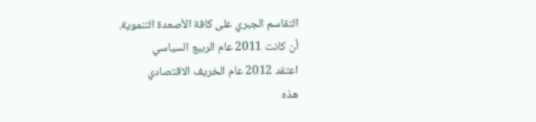التقاسم الجبري على كافة الأصعدة التنموية.
أن كانت 2011 عام الربيع السياسي
اعتقد 2012 عام الخريف الاقتصادي
هذه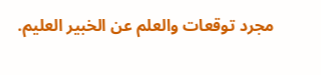مجرد توقعات والعلم عن الخبير العليم.